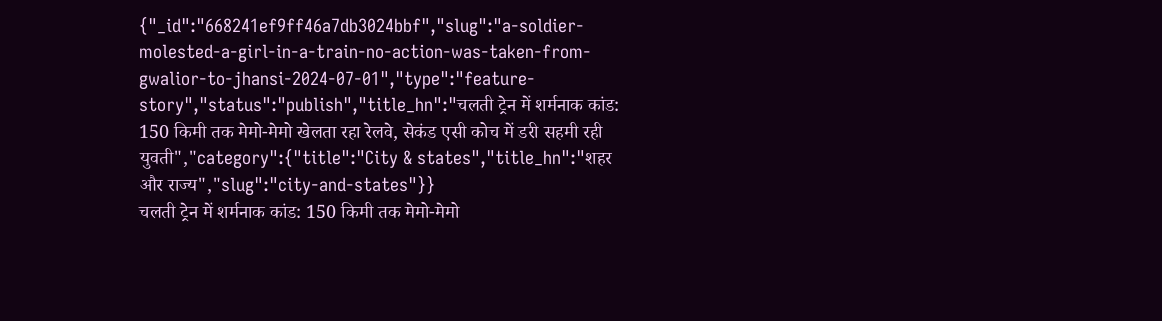{"_id":"668241ef9ff46a7db3024bbf","slug":"a-soldier-molested-a-girl-in-a-train-no-action-was-taken-from-gwalior-to-jhansi-2024-07-01","type":"feature-story","status":"publish","title_hn":"चलती ट्रेन में शर्मनाक कांड: 150 किमी तक मेमो-मेमो खेलता रहा रेलवे, सेकंड एसी कोच में डरी सहमी रही युवती","category":{"title":"City & states","title_hn":"शहर और राज्य","slug":"city-and-states"}}
चलती ट्रेन में शर्मनाक कांड: 150 किमी तक मेमो-मेमो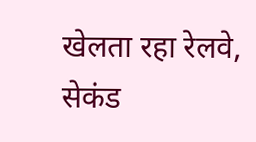खेलता रहा रेलवे, सेकंड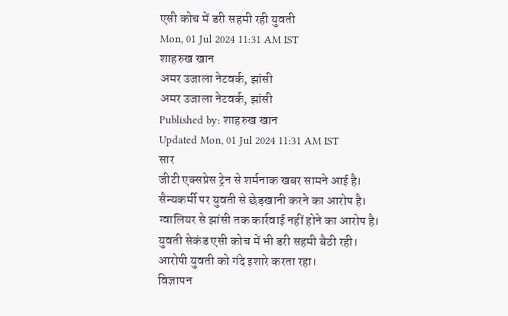एसी कोच में डरी सहमी रही युवती
Mon, 01 Jul 2024 11:31 AM IST
शाहरुख खान
अमर उजाला नेटवर्क, झांसी
अमर उजाला नेटवर्क, झांसी
Published by: शाहरुख खान
Updated Mon, 01 Jul 2024 11:31 AM IST
सार
जीटी एक्सप्रेस ट्रेन से शर्मनाक खबर सामने आई है। सैन्यकर्मी पर युवती से छेड़खानी करने का आरोप है। ग्वालियर से झांसी तक कार्रवाई नहीं होने का आरोप है। युवती सेकंड एसी कोच में भी डरी सहमी बैठी रही। आरोपी युवती को गंदे इशारे करता रहा।
विज्ञापन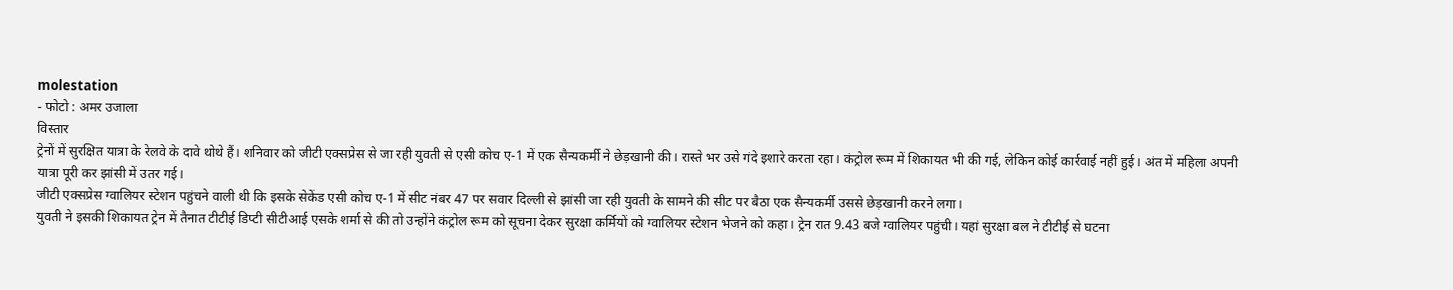molestation
- फोटो : अमर उजाला
विस्तार
ट्रेनों में सुरक्षित यात्रा के रेलवे के दावे थोथे हैं। शनिवार को जीटी एक्सप्रेस से जा रही युवती से एसी कोच ए-1 में एक सैन्यकर्मी ने छेड़खानी की। रास्ते भर उसे गंदे इशारे करता रहा। कंट्रोल रूम में शिकायत भी की गई, लेकिन कोई कार्रवाई नहीं हुई। अंत में महिला अपनी यात्रा पूरी कर झांसी में उतर गई।
जीटी एक्सप्रेस ग्वालियर स्टेशन पहुंचने वाली थी कि इसके सेकेंड एसी कोच ए-1 में सीट नंबर 47 पर सवार दिल्ली से झांसी जा रही युवती के सामने की सीट पर बैठा एक सैन्यकर्मी उससे छेड़खानी करने लगा।
युवती ने इसकी शिकायत ट्रेन में तैनात टीटीई डिप्टी सीटीआई एसके शर्मा से की तो उन्होंने कंट्रोल रूम को सूचना देकर सुरक्षा कर्मियों को ग्वालियर स्टेशन भेजने को कहा। ट्रेन रात 9.43 बजे ग्वालियर पहुंची। यहां सुरक्षा बल ने टीटीई से घटना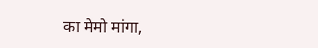का मेमो मांगा,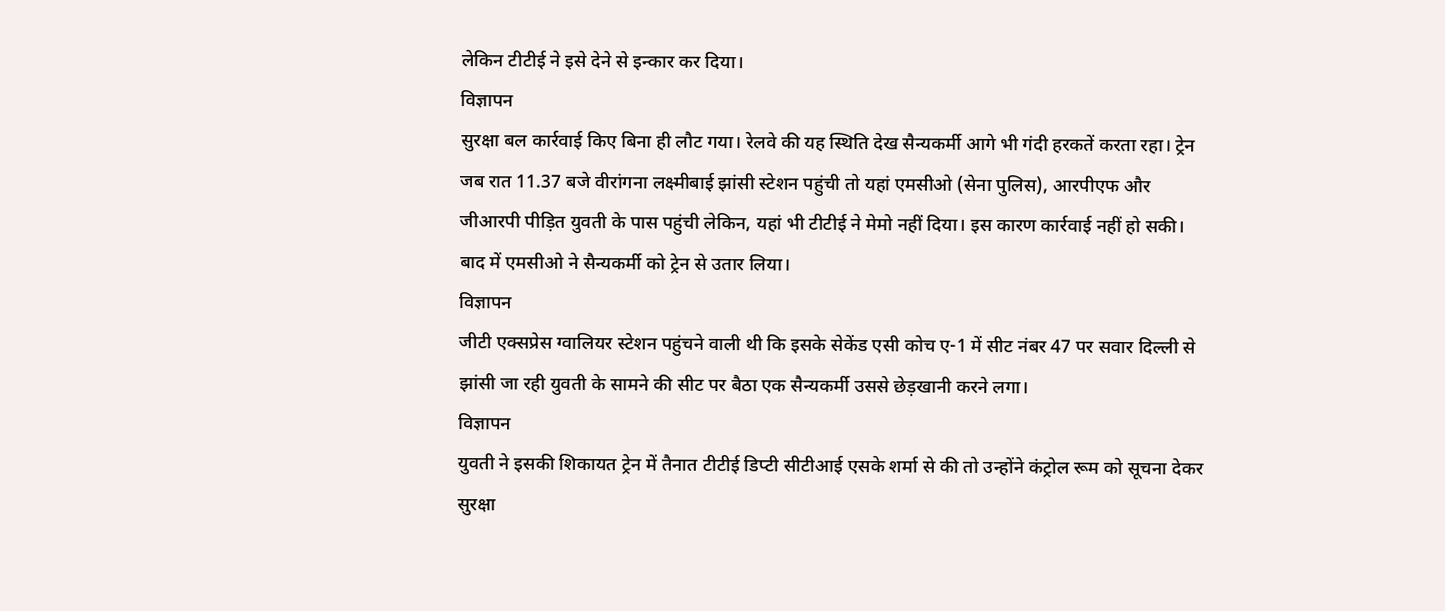लेकिन टीटीई ने इसे देने से इन्कार कर दिया।
विज्ञापन
सुरक्षा बल कार्रवाई किए बिना ही लौट गया। रेलवे की यह स्थिति देख सैन्यकर्मी आगे भी गंदी हरकतें करता रहा। ट्रेन जब रात 11.37 बजे वीरांगना लक्ष्मीबाई झांसी स्टेशन पहुंची तो यहां एमसीओ (सेना पुलिस), आरपीएफ और जीआरपी पीड़ित युवती के पास पहुंची लेकिन, यहां भी टीटीई ने मेमो नहीं दिया। इस कारण कार्रवाई नहीं हो सकी। बाद में एमसीओ ने सैन्यकर्मी को ट्रेन से उतार लिया।
विज्ञापन
जीटी एक्सप्रेस ग्वालियर स्टेशन पहुंचने वाली थी कि इसके सेकेंड एसी कोच ए-1 में सीट नंबर 47 पर सवार दिल्ली से झांसी जा रही युवती के सामने की सीट पर बैठा एक सैन्यकर्मी उससे छेड़खानी करने लगा।
विज्ञापन
युवती ने इसकी शिकायत ट्रेन में तैनात टीटीई डिप्टी सीटीआई एसके शर्मा से की तो उन्होंने कंट्रोल रूम को सूचना देकर सुरक्षा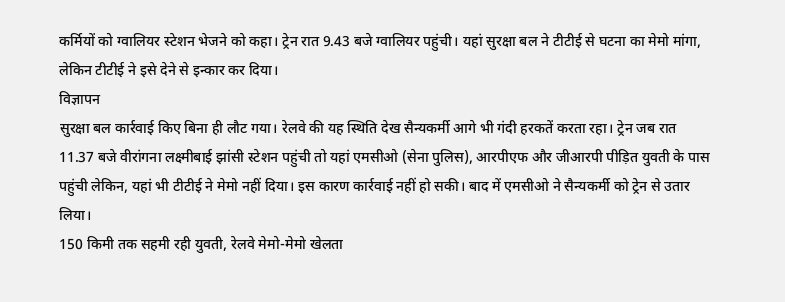कर्मियों को ग्वालियर स्टेशन भेजने को कहा। ट्रेन रात 9.43 बजे ग्वालियर पहुंची। यहां सुरक्षा बल ने टीटीई से घटना का मेमो मांगा, लेकिन टीटीई ने इसे देने से इन्कार कर दिया।
विज्ञापन
सुरक्षा बल कार्रवाई किए बिना ही लौट गया। रेलवे की यह स्थिति देख सैन्यकर्मी आगे भी गंदी हरकतें करता रहा। ट्रेन जब रात 11.37 बजे वीरांगना लक्ष्मीबाई झांसी स्टेशन पहुंची तो यहां एमसीओ (सेना पुलिस), आरपीएफ और जीआरपी पीड़ित युवती के पास पहुंची लेकिन, यहां भी टीटीई ने मेमो नहीं दिया। इस कारण कार्रवाई नहीं हो सकी। बाद में एमसीओ ने सैन्यकर्मी को ट्रेन से उतार लिया।
150 किमी तक सहमी रही युवती, रेलवे मेमो-मेमो खेलता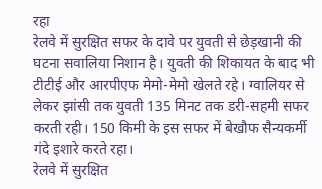रहा
रेलवे में सुरक्षित सफर के दावे पर युवती से छेड़खानी की घटना सवालिया निशान है। युवती की शिकायत के बाद भी टीटीई और आरपीएफ मेमो-मेमो खेलते रहे। ग्वालियर से लेकर झांसी तक युवती 135 मिनट तक डरी-सहमी सफर करती रही। 150 किमी के इस सफर में बेखौफ सैन्यकर्मी गंदे इशारे करते रहा।
रेलवे में सुरक्षित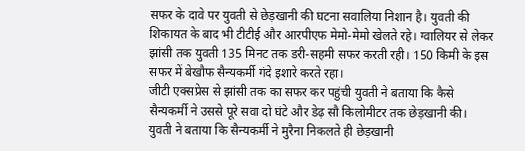सफर के दावे पर युवती से छेड़खानी की घटना सवालिया निशान है। युवती की शिकायत के बाद भी टीटीई और आरपीएफ मेमो-मेमो खेलते रहे। ग्वालियर से लेकर झांसी तक युवती 135 मिनट तक डरी-सहमी सफर करती रही। 150 किमी के इस सफर में बेखौफ सैन्यकर्मी गंदे इशारे करते रहा।
जीटी एक्सप्रेस से झांसी तक का सफर कर पहुंची युवती ने बताया कि कैसे सैन्यकर्मी ने उससे पूरे सवा दो घंटे और डेढ़ सौ किलोमीटर तक छेड़खानी की। युवती ने बताया कि सैन्यकर्मी ने मुरैना निकलते ही छेड़खानी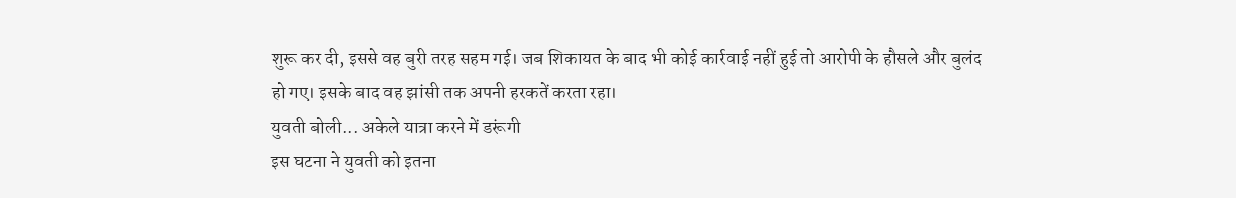शुरू कर दी, इससे वह बुरी तरह सहम गई। जब शिकायत के बाद भी कोई कार्रवाई नहीं हुई तो आरोपी के हौसले और बुलंद हो गए। इसके बाद वह झांसी तक अपनी हरकतें करता रहा।
युवती बोली... अकेले यात्रा करने में डरूंगी
इस घटना ने युवती को इतना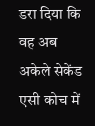डरा दिया कि वह अब अकेले सेकेंड एसी कोच में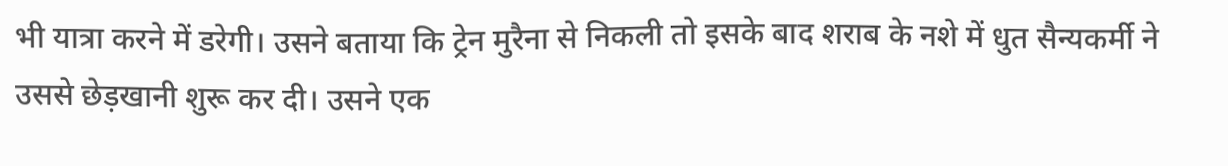भी यात्रा करने में डरेगी। उसने बताया कि ट्रेन मुरैना से निकली तो इसके बाद शराब के नशे में धुत सैन्यकर्मी ने उससे छेड़खानी शुरू कर दी। उसने एक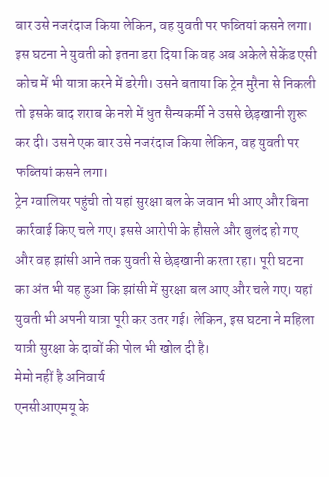बार उसे नजरंदाज किया लेकिन, वह युवती पर फब्तियां कसने लगा।
इस घटना ने युवती को इतना डरा दिया कि वह अब अकेले सेकेंड एसी कोच में भी यात्रा करने में डरेगी। उसने बताया कि ट्रेन मुरैना से निकली तो इसके बाद शराब के नशे में धुत सैन्यकर्मी ने उससे छेड़खानी शुरू कर दी। उसने एक बार उसे नजरंदाज किया लेकिन, वह युवती पर फब्तियां कसने लगा।
ट्रेन ग्वालियर पहुंची तो यहां सुरक्षा बल के जवान भी आए और बिना कार्रवाई किए चले गए। इससे आरोपी के हौसले और बुलंद हो गए और वह झांसी आने तक युवती से छेड़खानी करता रहा। पूरी घटना का अंत भी यह हुआ कि झांसी में सुरक्षा बल आए और चले गए। यहां युवती भी अपनी यात्रा पूरी कर उतर गई। लेकिन, इस घटना ने महिला यात्री सुरक्षा के दावों की पोल भी खोल दी है।
मेमो नहीं है अनिवार्य
एनसीआएमयू के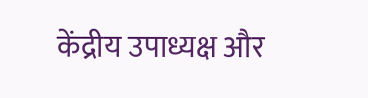केंद्रीय उपाध्यक्ष और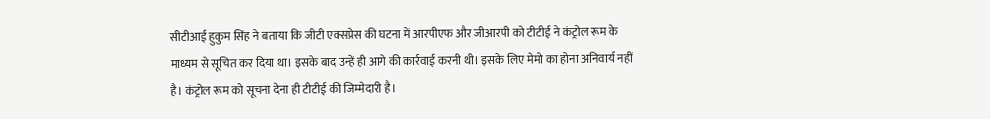सीटीआई हुकुम सिंह ने बताया कि जीटी एक्सप्रेस की घटना में आरपीएफ और जीआरपी को टीटीई ने कंट्रोल रूम के माध्यम से सूचित कर दिया था। इसके बाद उन्हें ही आगे की कार्रवाई करनी थी। इसके लिए मेमो का होना अनिवार्य नहीं है। कंट्रोल रूम को सूचना देना ही टीटीई की जिम्मेदारी है।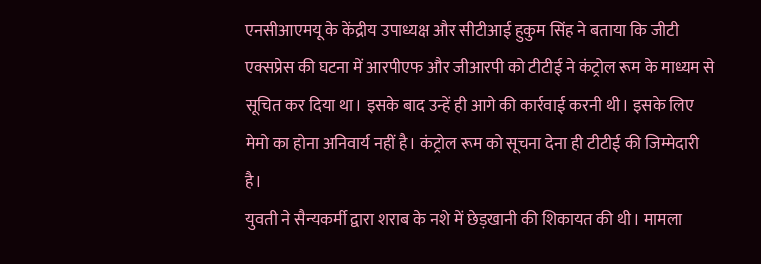एनसीआएमयू के केंद्रीय उपाध्यक्ष और सीटीआई हुकुम सिंह ने बताया कि जीटी एक्सप्रेस की घटना में आरपीएफ और जीआरपी को टीटीई ने कंट्रोल रूम के माध्यम से सूचित कर दिया था। इसके बाद उन्हें ही आगे की कार्रवाई करनी थी। इसके लिए मेमो का होना अनिवार्य नहीं है। कंट्रोल रूम को सूचना देना ही टीटीई की जिम्मेदारी है।
युवती ने सैन्यकर्मी द्वारा शराब के नशे में छेड़खानी की शिकायत की थी। मामला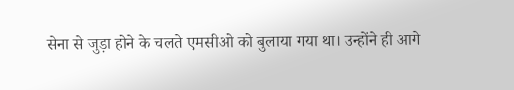सेना से जुड़ा होने के चलते एमसीओ को बुलाया गया था। उन्होंने ही आगे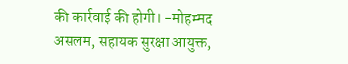की कार्रवाई की होगी। -मोहम्मद असलम, सहायक सुरक्षा आयुक्त,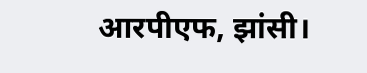आरपीएफ, झांसी।